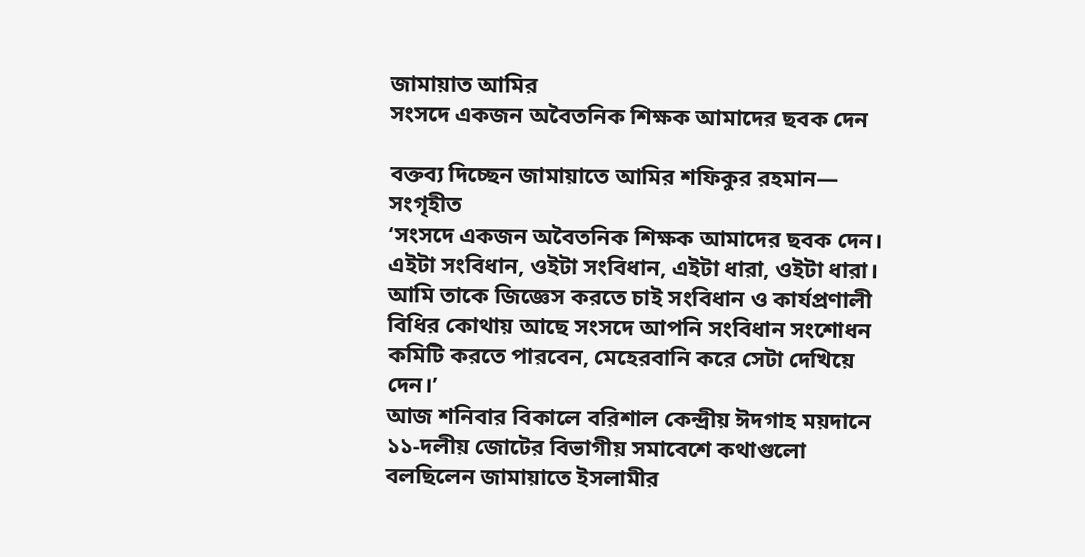জামায়াত আমির
সংসদে একজন অবৈতনিক শিক্ষক আমাদের ছবক দেন

বক্তব্য দিচ্ছেন জামায়াতে আমির শফিকুর রহমান— সংগৃহীত
‘সংসদে একজন অবৈতনিক শিক্ষক আমাদের ছবক দেন। এইটা সংবিধান, ওইটা সংবিধান, এইটা ধারা, ওইটা ধারা। আমি তাকে জিজ্ঞেস করতে চাই সংবিধান ও কার্যপ্রণালী বিধির কোথায় আছে সংসদে আপনি সংবিধান সংশোধন কমিটি করতে পারবেন, মেহেরবানি করে সেটা দেখিয়ে দেন।’
আজ শনিবার বিকালে বরিশাল কেন্দ্রীয় ঈদগাহ ময়দানে ১১-দলীয় জোটের বিভাগীয় সমাবেশে কথাগুলো বলছিলেন জামায়াতে ইসলামীর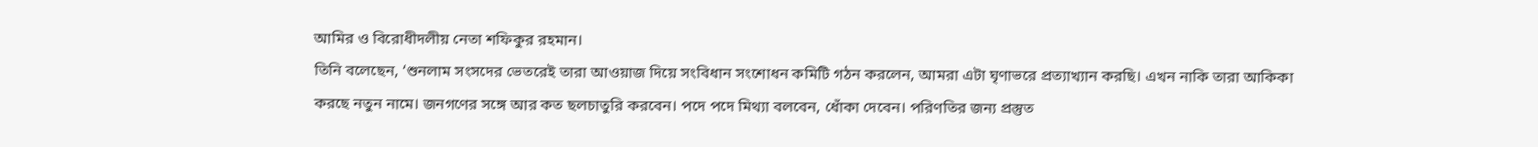আমির ও বিরোধীদলীয় নেতা শফিকুর রহমান।
তিনি বলেছেন, ‘শুনলাম সংসদের ভেতরেই তারা আওয়াজ দিয়ে সংবিধান সংশোধন কমিটি গঠন করলেন, আমরা এটা ঘৃণাভরে প্রত্যাখ্যান করছি। এখন নাকি তারা আকিকা করছে নতুন নামে। জনগণের সঙ্গে আর কত ছলচাতুরি করবেন। পদে পদে মিথ্যা বলবেন, ধোঁকা দেবেন। পরিণতির জন্য প্রস্তুত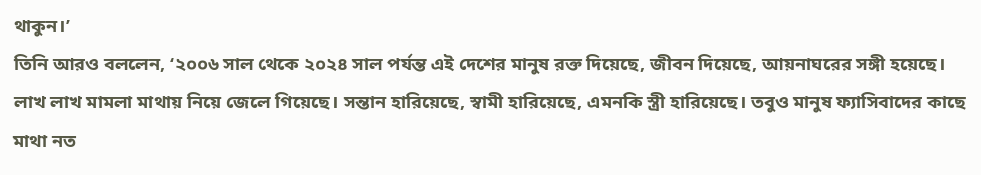থাকুন।’
তিনি আরও বললেন, ‘২০০৬ সাল থেকে ২০২৪ সাল পর্যন্ত এই দেশের মানুষ রক্ত দিয়েছে, জীবন দিয়েছে, আয়নাঘরের সঙ্গী হয়েছে। লাখ লাখ মামলা মাথায় নিয়ে জেলে গিয়েছে। সন্তান হারিয়েছে, স্বামী হারিয়েছে, এমনকি স্ত্রী হারিয়েছে। তবুও মানুষ ফ্যাসিবাদের কাছে মাথা নত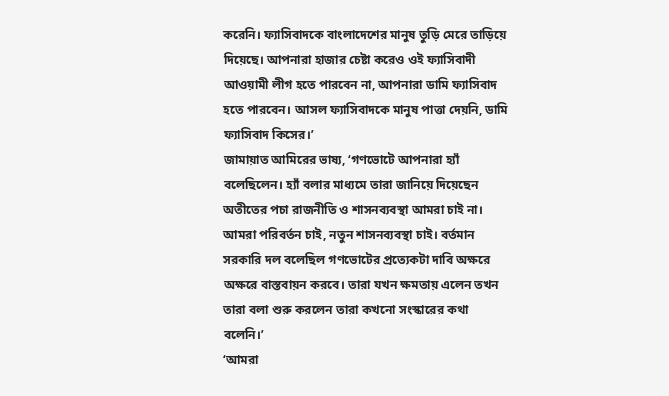করেনি। ফ্যাসিবাদকে বাংলাদেশের মানুষ তুড়ি মেরে তাড়িয়ে দিয়েছে। আপনারা হাজার চেষ্টা করেও ওই ফ্যাসিবাদী আওয়ামী লীগ হতে পারবেন না, আপনারা ডামি ফ্যাসিবাদ হতে পারবেন। আসল ফ্যাসিবাদকে মানুষ পাত্তা দেয়নি, ডামি ফ্যাসিবাদ কিসের।’
জামায়াত আমিরের ভাষ্য, ‘গণভোটে আপনারা হ্যাঁ বলেছিলেন। হ্যাঁ বলার মাধ্যমে তারা জানিয়ে দিয়েছেন অতীতের পচা রাজনীতি ও শাসনব্যবস্থা আমরা চাই না। আমরা পরিবর্তন চাই, নতুন শাসনব্যবস্থা চাই। বর্তমান সরকারি দল বলেছিল গণভোটের প্রত্যেকটা দাবি অক্ষরে অক্ষরে বাস্তবায়ন করবে। তারা যখন ক্ষমতায় এলেন তখন তারা বলা শুরু করলেন তারা কখনো সংস্কারের কথা বলেনি।’
‘আমরা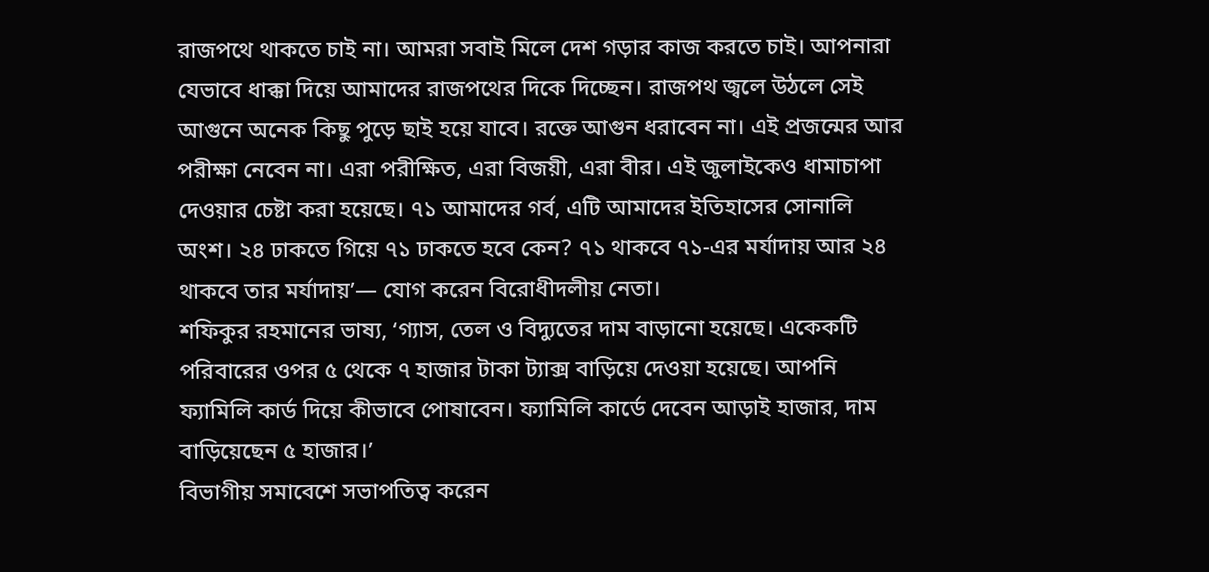রাজপথে থাকতে চাই না। আমরা সবাই মিলে দেশ গড়ার কাজ করতে চাই। আপনারা যেভাবে ধাক্কা দিয়ে আমাদের রাজপথের দিকে দিচ্ছেন। রাজপথ জ্বলে উঠলে সেই আগুনে অনেক কিছু পুড়ে ছাই হয়ে যাবে। রক্তে আগুন ধরাবেন না। এই প্রজন্মের আর পরীক্ষা নেবেন না। এরা পরীক্ষিত, এরা বিজয়ী, এরা বীর। এই জুলাইকেও ধামাচাপা দেওয়ার চেষ্টা করা হয়েছে। ৭১ আমাদের গর্ব, এটি আমাদের ইতিহাসের সোনালি অংশ। ২৪ ঢাকতে গিয়ে ৭১ ঢাকতে হবে কেন? ৭১ থাকবে ৭১-এর মর্যাদায় আর ২৪ থাকবে তার মর্যাদায়’— যোগ করেন বিরোধীদলীয় নেতা।
শফিকুর রহমানের ভাষ্য, ‘গ্যাস, তেল ও বিদ্যুতের দাম বাড়ানো হয়েছে। একেকটি পরিবারের ওপর ৫ থেকে ৭ হাজার টাকা ট্যাক্স বাড়িয়ে দেওয়া হয়েছে। আপনি ফ্যামিলি কার্ড দিয়ে কীভাবে পোষাবেন। ফ্যামিলি কার্ডে দেবেন আড়াই হাজার, দাম বাড়িয়েছেন ৫ হাজার।’
বিভাগীয় সমাবেশে সভাপতিত্ব করেন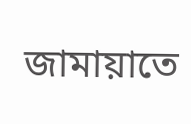জামায়াতে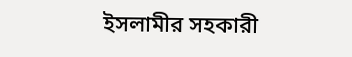ইসলামীর সহকারী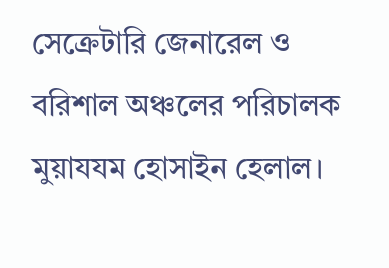সেক্রেটারি জেনারেল ও বরিশাল অঞ্চলের পরিচালক মুয়াযযম হোসাইন হেলাল।